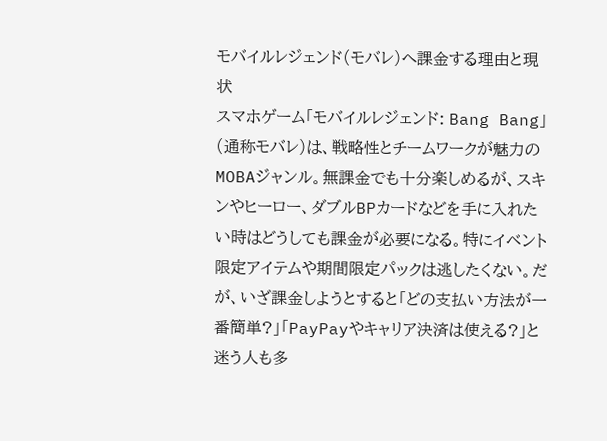モバイルレジェンド(モバレ)へ課金する理由と現状
スマホゲーム「モバイルレジェンド: Bang Bang」(通称モバレ)は、戦略性とチームワークが魅力のMOBAジャンル。無課金でも十分楽しめるが、スキンやヒーロー、ダブルBPカードなどを手に入れたい時はどうしても課金が必要になる。特にイベント限定アイテムや期間限定パックは逃したくない。だが、いざ課金しようとすると「どの支払い方法が一番簡単?」「PayPayやキャリア決済は使える?」と迷う人も多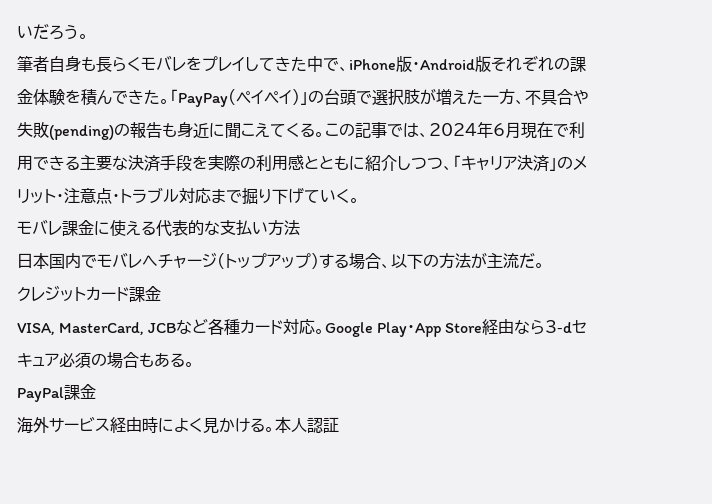いだろう。
筆者自身も長らくモバレをプレイしてきた中で、iPhone版・Android版それぞれの課金体験を積んできた。「PayPay(ペイペイ)」の台頭で選択肢が増えた一方、不具合や失敗(pending)の報告も身近に聞こえてくる。この記事では、2024年6月現在で利用できる主要な決済手段を実際の利用感とともに紹介しつつ、「キャリア決済」のメリット・注意点・トラブル対応まで掘り下げていく。
モバレ課金に使える代表的な支払い方法
日本国内でモバレへチャージ(トップアップ)する場合、以下の方法が主流だ。
クレジットカード課金
VISA, MasterCard, JCBなど各種カード対応。Google Play・App Store経由なら3-dセキュア必須の場合もある。
PayPal課金
海外サービス経由時によく見かける。本人認証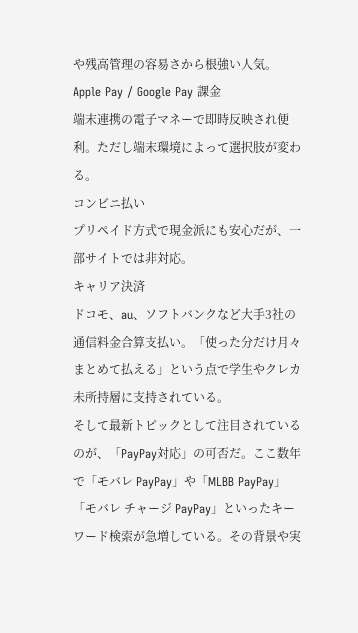や残高管理の容易さから根強い人気。
Apple Pay / Google Pay 課金
端末連携の電子マネーで即時反映され便利。ただし端末環境によって選択肢が変わる。
コンビニ払い
プリペイド方式で現金派にも安心だが、一部サイトでは非対応。
キャリア決済
ドコモ、au、ソフトバンクなど大手3社の通信料金合算支払い。「使った分だけ月々まとめて払える」という点で学生やクレカ未所持層に支持されている。
そして最新トピックとして注目されているのが、「PayPay対応」の可否だ。ここ数年で「モバレ PayPay」や「MLBB PayPay」「モバレ チャージ PayPay」といったキーワード検索が急増している。その背景や実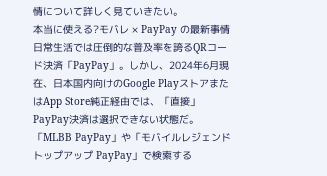情について詳しく見ていきたい。
本当に使える?モバレ × PayPay の最新事情
日常生活では圧倒的な普及率を誇るQRコード決済「PayPay」。しかし、2024年6月現在、日本国内向けのGoogle PlayストアまたはApp Store純正経由では、「直接」PayPay決済は選択できない状態だ。「MLBB PayPay」や「モバイルレジェンド トップアップ PayPay」で検索する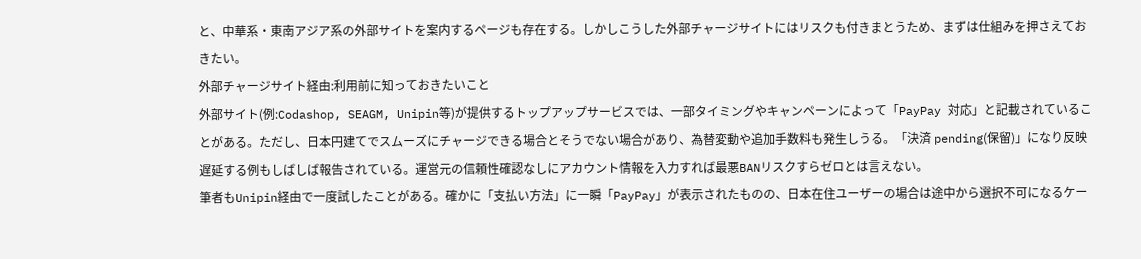と、中華系・東南アジア系の外部サイトを案内するページも存在する。しかしこうした外部チャージサイトにはリスクも付きまとうため、まずは仕組みを押さえておきたい。
外部チャージサイト経由:利用前に知っておきたいこと
外部サイト(例:Codashop, SEAGM, Unipin等)が提供するトップアップサービスでは、一部タイミングやキャンペーンによって「PayPay 対応」と記載されていることがある。ただし、日本円建てでスムーズにチャージできる場合とそうでない場合があり、為替変動や追加手数料も発生しうる。「決済 pending(保留)」になり反映遅延する例もしばしば報告されている。運営元の信頼性確認なしにアカウント情報を入力すれば最悪BANリスクすらゼロとは言えない。
筆者もUnipin経由で一度試したことがある。確かに「支払い方法」に一瞬「PayPay」が表示されたものの、日本在住ユーザーの場合は途中から選択不可になるケー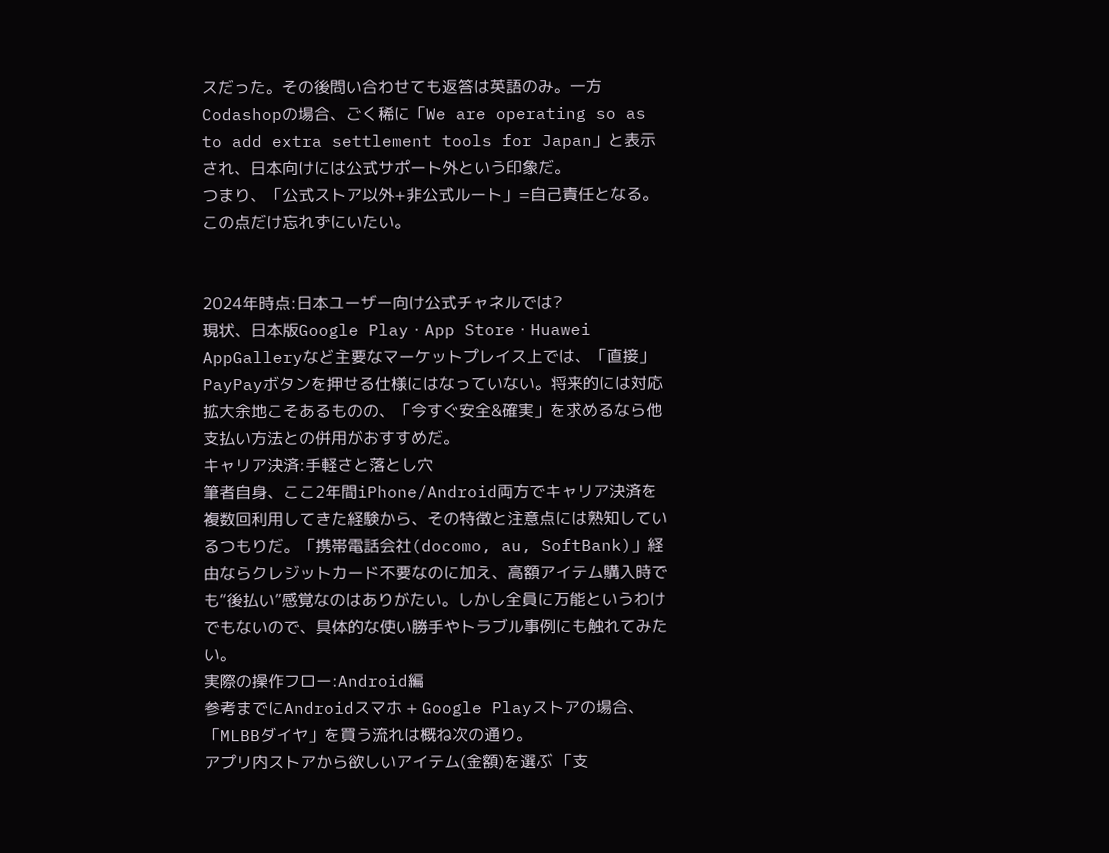スだった。その後問い合わせても返答は英語のみ。一方Codashopの場合、ごく稀に「We are operating so as to add extra settlement tools for Japan」と表示され、日本向けには公式サポート外という印象だ。
つまり、「公式ストア以外+非公式ルート」=自己責任となる。この点だけ忘れずにいたい。


2024年時点:日本ユーザー向け公式チャネルでは?
現状、日本版Google Play・App Store・Huawei AppGalleryなど主要なマーケットプレイス上では、「直接」PayPayボタンを押せる仕様にはなっていない。将来的には対応拡大余地こそあるものの、「今すぐ安全&確実」を求めるなら他支払い方法との併用がおすすめだ。
キャリア決済:手軽さと落とし穴
筆者自身、ここ2年間iPhone/Android両方でキャリア決済を複数回利用してきた経験から、その特徴と注意点には熟知しているつもりだ。「携帯電話会社(docomo, au, SoftBank)」経由ならクレジットカード不要なのに加え、高額アイテム購入時でも“後払い”感覚なのはありがたい。しかし全員に万能というわけでもないので、具体的な使い勝手やトラブル事例にも触れてみたい。
実際の操作フロー:Android編
参考までにAndroidスマホ + Google Playストアの場合、「MLBBダイヤ」を買う流れは概ね次の通り。
アプリ内ストアから欲しいアイテム(金額)を選ぶ 「支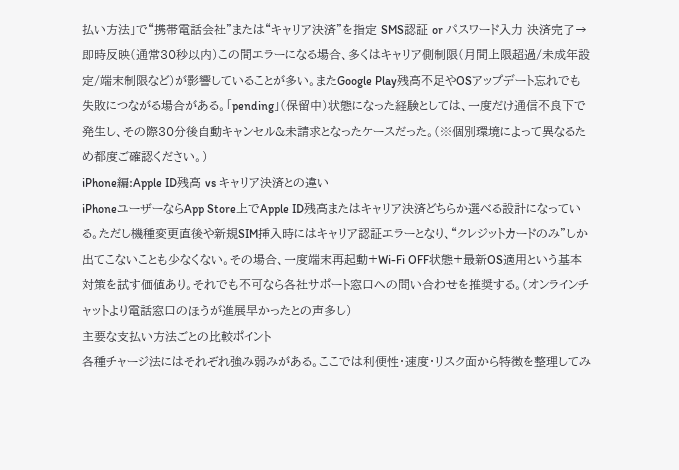払い方法」で“携帯電話会社”または“キャリア決済”を指定 SMS認証 or パスワード入力 決済完了→即時反映(通常30秒以内)この間エラーになる場合、多くはキャリア側制限(月間上限超過/未成年設定/端末制限など)が影響していることが多い。またGoogle Play残高不足やOSアップデート忘れでも失敗につながる場合がある。「pending」(保留中)状態になった経験としては、一度だけ通信不良下で発生し、その際30分後自動キャンセル&未請求となったケースだった。(※個別環境によって異なるため都度ご確認ください。)
iPhone編:Apple ID残高 vs キャリア決済との違い
iPhoneユーザーならApp Store上でApple ID残高またはキャリア決済どちらか選べる設計になっている。ただし機種変更直後や新規SIM挿入時にはキャリア認証エラーとなり、“クレジットカードのみ”しか出てこないことも少なくない。その場合、一度端末再起動+Wi-Fi OFF状態+最新OS適用という基本対策を試す価値あり。それでも不可なら各社サポート窓口への問い合わせを推奨する。(オンラインチャットより電話窓口のほうが進展早かったとの声多し)
主要な支払い方法ごとの比較ポイント
各種チャージ法にはそれぞれ強み弱みがある。ここでは利便性・速度・リスク面から特徴を整理してみ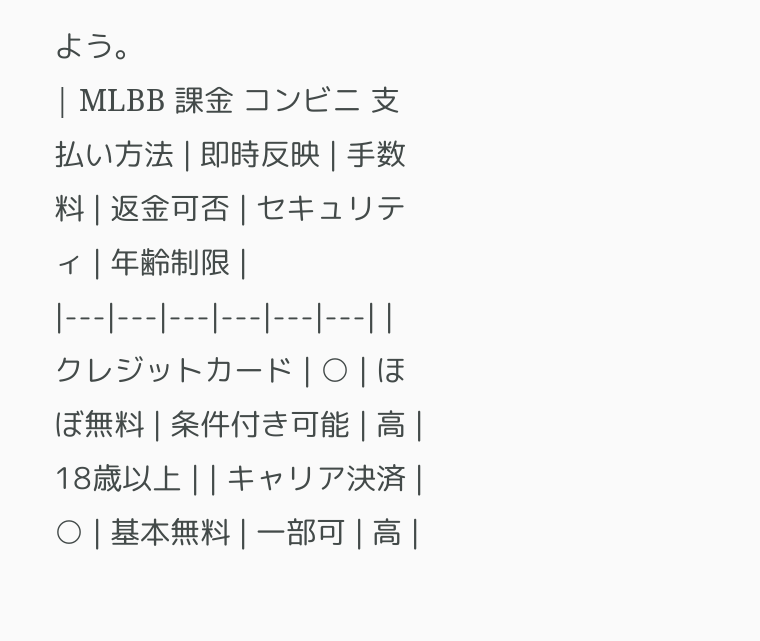よう。
| MLBB 課金 コンビニ 支払い方法 | 即時反映 | 手数料 | 返金可否 | セキュリティ | 年齢制限 | |---|---|---|---|---|---| | クレジットカード | ○ | ほぼ無料 | 条件付き可能 | 高 | 18歳以上 | | キャリア決済 | ○ | 基本無料 | 一部可 | 高 |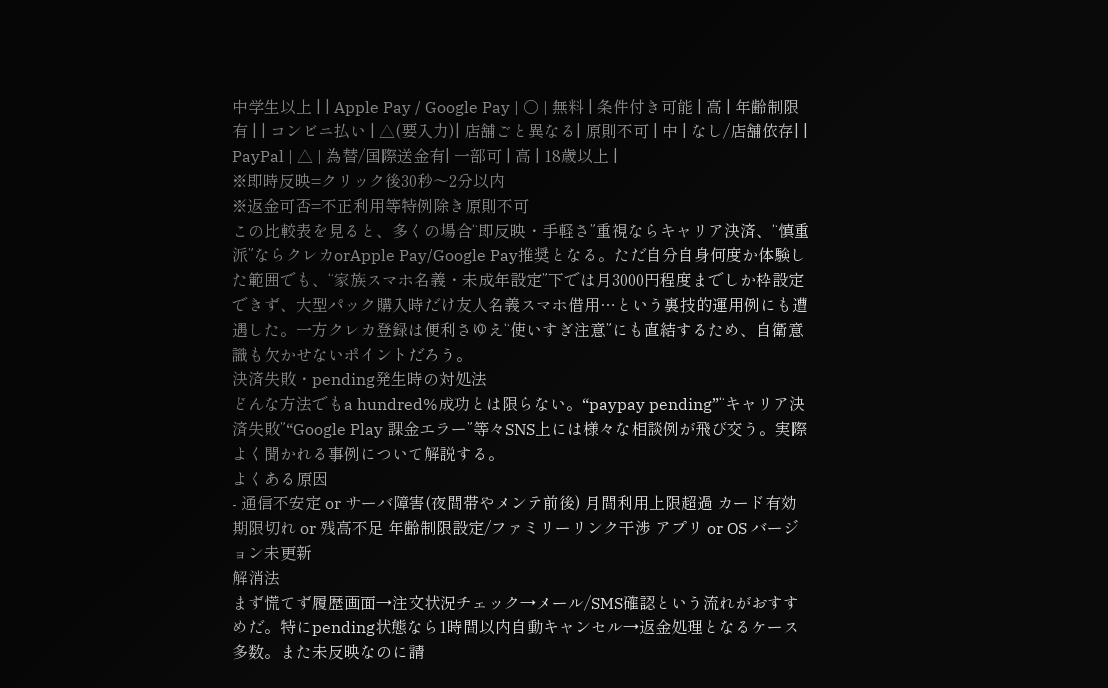中学生以上 | | Apple Pay / Google Pay | ○ | 無料 | 条件付き可能 | 高 | 年齢制限有 | | コンビニ払い | △(要入力)| 店舗ごと異なる| 原則不可 | 中 | なし/店舗依存| | PayPal | △ | 為替/国際送金有| 一部可 | 高 | 18歳以上 |
※即時反映=クリック後30秒〜2分以内
※返金可否=不正利用等特例除き原則不可
この比較表を見ると、多くの場合“即反映・手軽さ”重視ならキャリア決済、“慎重派”ならクレカorApple Pay/Google Pay推奨となる。ただ自分自身何度か体験した範囲でも、“家族スマホ名義・未成年設定”下では月3000円程度までしか枠設定できず、大型パック購入時だけ友人名義スマホ借用…という裏技的運用例にも遭遇した。一方クレカ登録は便利さゆえ“使いすぎ注意”にも直結するため、自衛意識も欠かせないポイントだろう。
決済失敗・pending発生時の対処法
どんな方法でもa hundred%成功とは限らない。“paypay pending”“キャリア決済失敗”“Google Play 課金エラー”等々SNS上には様々な相談例が飛び交う。実際よく聞かれる事例について解説する。
よくある原因
- 通信不安定 or サーバ障害(夜間帯やメンテ前後) 月間利用上限超過 カード有効期限切れ or 残高不足 年齢制限設定/ファミリーリンク干渉 アプリ or OS バージョン未更新
解消法
まず慌てず履歴画面→注文状況チェック→メール/SMS確認という流れがおすすめだ。特にpending状態なら1時間以内自動キャンセル→返金処理となるケース多数。また未反映なのに請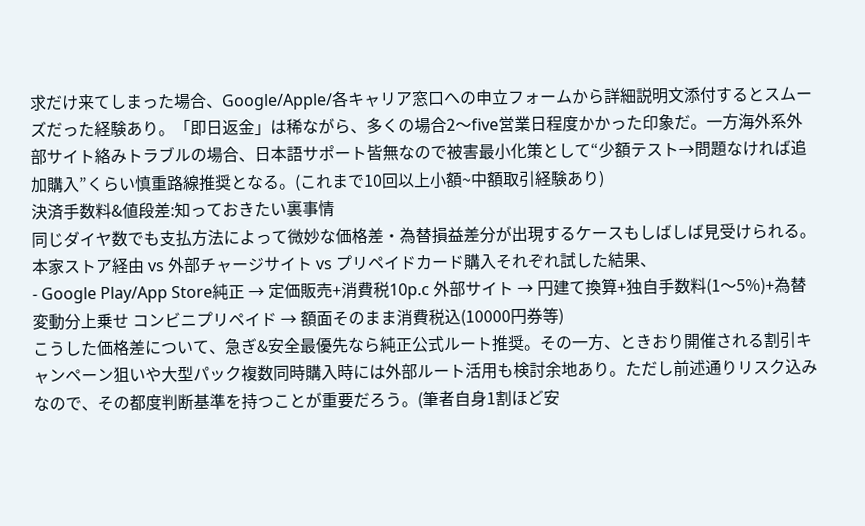求だけ来てしまった場合、Google/Apple/各キャリア窓口への申立フォームから詳細説明文添付するとスムーズだった経験あり。「即日返金」は稀ながら、多くの場合2〜five営業日程度かかった印象だ。一方海外系外部サイト絡みトラブルの場合、日本語サポート皆無なので被害最小化策として“少額テスト→問題なければ追加購入”くらい慎重路線推奨となる。(これまで10回以上小額~中額取引経験あり)
決済手数料&値段差:知っておきたい裏事情
同じダイヤ数でも支払方法によって微妙な価格差・為替損益差分が出現するケースもしばしば見受けられる。本家ストア経由 vs 外部チャージサイト vs プリペイドカード購入それぞれ試した結果、
- Google Play/App Store純正 → 定価販売+消費税10p.c 外部サイト → 円建て換算+独自手数料(1〜5%)+為替変動分上乗せ コンビニプリペイド → 額面そのまま消費税込(10000円券等)
こうした価格差について、急ぎ&安全最優先なら純正公式ルート推奨。その一方、ときおり開催される割引キャンペーン狙いや大型パック複数同時購入時には外部ルート活用も検討余地あり。ただし前述通りリスク込みなので、その都度判断基準を持つことが重要だろう。(筆者自身1割ほど安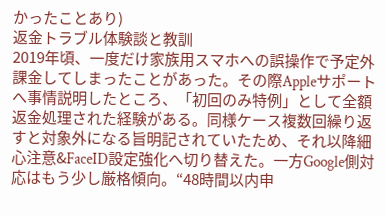かったことあり)
返金トラブル体験談と教訓
2019年頃、一度だけ家族用スマホへの誤操作で予定外課金してしまったことがあった。その際Appleサポートへ事情説明したところ、「初回のみ特例」として全額返金処理された経験がある。同様ケース複数回繰り返すと対象外になる旨明記されていたため、それ以降細心注意&FaceID設定強化へ切り替えた。一方Google側対応はもう少し厳格傾向。“48時間以内申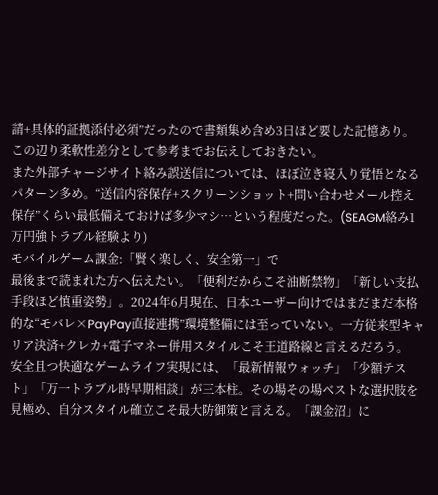請+具体的証拠添付必須”だったので書類集め含め3日ほど要した記憶あり。この辺り柔軟性差分として参考までお伝えしておきたい。
また外部チャージサイト絡み誤送信については、ほぼ泣き寝入り覚悟となるパターン多め。“送信内容保存+スクリーンショット+問い合わせメール控え保存”くらい最低備えておけば多少マシ…という程度だった。(SEAGM絡み1万円強トラブル経験より)
モバイルゲーム課金:「賢く楽しく、安全第一」で
最後まで読まれた方へ伝えたい。「便利だからこそ油断禁物」「新しい支払手段ほど慎重姿勢」。2024年6月現在、日本ユーザー向けではまだまだ本格的な“モバレ×PayPay直接連携”環境整備には至っていない。一方従来型キャリア決済+クレカ+電子マネー併用スタイルこそ王道路線と言えるだろう。
安全且つ快適なゲームライフ実現には、「最新情報ウォッチ」「少額テスト」「万一トラブル時早期相談」が三本柱。その場その場ベストな選択肢を見極め、自分スタイル確立こそ最大防御策と言える。「課金沼」に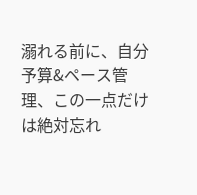溺れる前に、自分予算&ペース管理、この一点だけは絶対忘れ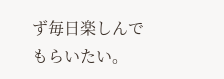ず毎日楽しんでもらいたい。